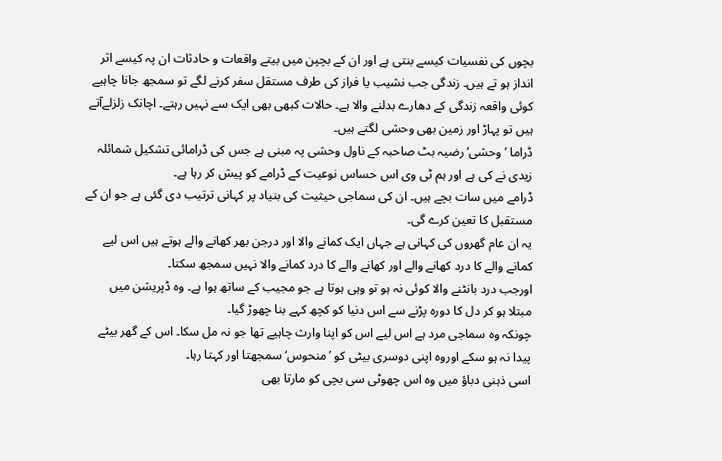بچوں کی نفسیات کیسے بنتی ہے اور ان کے بچپن میں بیتے واقعات و حادثات ان پہ کیسے اثر انداز ہو تے ہیں۔ زندگی جب نشیب یا فراز کی طرف مستقل سفر کرنے لگے تو سمجھ جانا چاہیے کوئی واقعہ زندگی کے دھارے بدلنے والا ہے۔ حالات کبھی بھی ایک سے نہیں رہتے۔ اچانک زلزلےآتے ہیں تو پہاڑ اور زمین بھی وحشی لگتے ہیں۔
ڈراما ’وحشی‘ رضیہ بٹ صاحبہ کے ناول وحشی پہ مبنی ہے جس کی ڈرامائی تشکیل شمائلہ زیدی نے کی ہے اور ہم ٹی وی اس حساس نوعیت کے ڈرامے کو پیش کر رہا ہے۔
ڈرامے میں سات بچے ہیں۔ ان کی سماجی حیثیت کی بنیاد پر کہانی ترتیب دی گئی ہے جو ان کے مستقبل کا تعین کرے گی۔
یہ ان عام گھروں کی کہانی ہے جہاں ایک کمانے والا اور درجن بھر کھانے والے ہوتے ہیں اس لیے کمانے والے کا درد کھانے والے اور کھانے والے کا درد کمانے والا نہیں سمجھ سکتا۔
اورجب درد بانٹنے والا کوئی نہ ہو تو وہی ہوتا ہے جو مجیب کے ساتھ ہوا ہے۔ وہ ڈپریشن میں مبتلا ہو کر دل کا دورہ پڑنے سے اس دنیا کو کچھ کہے بنا چھوڑ گیا۔
چونکہ وہ سماجی مرد ہے اس لیے اس کو اپنا وارث چاہیے تھا جو نہ مل سکا۔ اس کے گھر بیٹے پیدا نہ ہو سکے اوروہ اپنی دوسری بیٹی کو ’منحوس‘ سمجھتا اور کہتا رہا۔
اسی ذہنی دباؤ میں وہ اس چھوٹی سی بچی کو مارتا بھی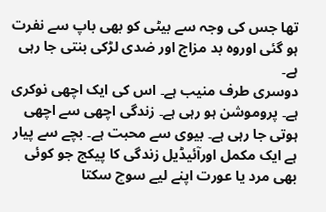تھا جس کی وجہ سے بیٹی کو بھی باپ سے نفرت ہو گئی اوروہ بد مزاج اور ضدی لڑکی بنتی جا رہی ہے۔
دوسری طرف منیب ہے۔ اس کی ایک اچھی نوکری ہے۔ پروموشن ہو رہی ہے۔ زندگی اچھی سے اچھی ہوتی جا رہی ہے۔ بیوی سے محبت ہے۔ بچے سے پیار ہے ایک مکمل اورآئیڈیل زندگی کا پیکج جو کوئی بھی مرد یا عورت اپنے لیے سوچ سکتا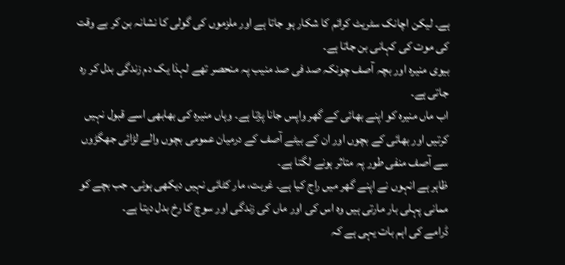ہے۔ لیکن اچانک سٹریٹ کرائم کا شکار ہو جاتا ہے اور ملزموں کی گولی کا نشانہ بن کر بے وقت کی موت کی کہانی بن جاتا ہے۔
بیوی منیرہ اور بچہ آصف چونکہ صد فی صد منیب پہ منحصر تھے لہذا یک دم زندگی بدل کر رہ جاتی ہے۔
اب ماں منیرہ کو اپنے بھائی کے گھر واپس جانا پڑتا ہے۔ وہاں منیرہ کی بھابھی اسے قبول نہیں کرتیں اور بھائی کے بچوں اور ان کے بیٹے آصف کے درمیان عمومی بچوں والے لڑائی جھگڑوں سے آصف منفی طور پہ متاثر ہونے لگتا ہے۔
ظاہر ہے انہوں نے اپنے گھر میں راج کیا ہے۔ غربت، مار کٹائی نہیں دیکھی ہوئی۔ جب بچے کو ممانی پہلی بار مارتی ہیں وہ اس کی اور ماں کی زندگی اور سوچ کا رخ بدل دیتا ہے۔
ڈرامے کی اہم بات یہی ہے کہ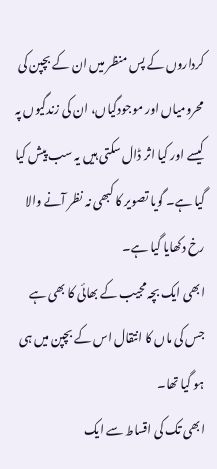کرداروں کے پس منظر میں ان کے بچپن کی محرومیاں اور موجودگیاں، ان کی زندگیوں پہ کیسے اور کیا اثر ڈال سکتی ہیں یہ سب پیش کیا گیا ہے۔ گویا تصویر کا کبھی نہ نظر آنے والا رخ دکھایا گیا ہے۔
ابھی ایک بچہ مجیب کے بھائی کا بھی ہے جس کی ماں کا انتقال اس کے بچپن میں ہی ہو گیا تھا۔
ابھی تک کی اقساط سے ایک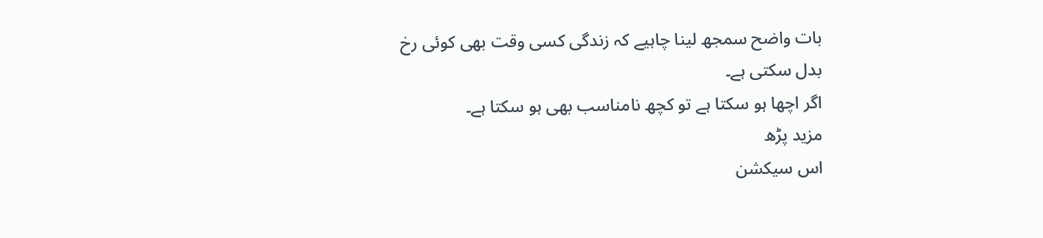بات واضح سمجھ لینا چاہیے کہ زندگی کسی وقت بھی کوئی رخ بدل سکتی ہے۔
اگر اچھا ہو سکتا ہے تو کچھ نامناسب بھی ہو سکتا ہے۔
مزید پڑھ
اس سیکشن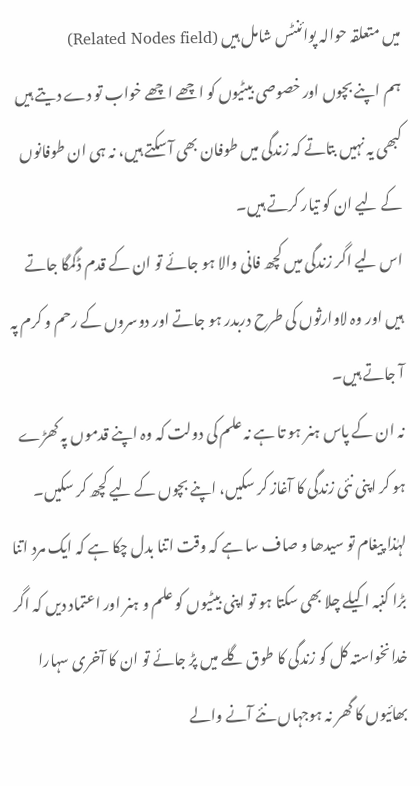میں متعلقہ حوالہ پوائنٹس شامل ہیں (Related Nodes field)
ہم اپنے بچوں اور خصوصی بیٹیوں کو اچھے اچھے خواب تو دے دیتے ہیں کبھی یہ نہیں بتاتے کہ زندگی میں طوفان بھی آ سکتے ہیں، نہ ہی ان طوفانوں کے لیے ان کو تیار کرتے ہیں۔
اس لیے اگر زندگی میں کچھ فانی والا ہو جائے تو ان کے قدم ڈگمگا جاتے ہیں اور وہ لاوارثوں کی طرح دربدر ہو جاتے اور دوسروں کے رحم و کرم پہ آ جاتے ہیں۔
نہ ان کے پاس ہنر ہو تا ہے نہ علم کی دولت کہ وہ اپنے قدموں پہ کھڑے ہو کر اپنی نئی زندگی کا آغاز کر سکیں، اپنے بچوں کے لیے کچھ کر سکیں۔
لہٰذا پیغام تو سیدھا و صاف سا ہے کہ وقت اتنا بدل چکا ہے کہ ایک مرد اتنا بڑا کنبہ اکیلے چلا بھی سکتا ہو تو اپنی بیٹیوں کو علم و ہنر اور اعتماد دیں کہ اگر خدانخواستہ کل کو زندگی کا طوق گلے میں پڑ جائے تو ان کا آخری سہارا بھائیوں کا گھر نہ ہوجہاں نئے آنے والے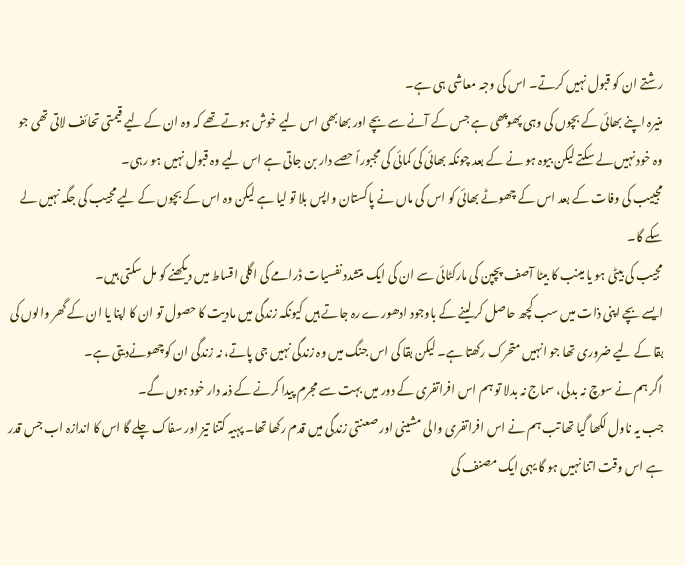رشتے ان کو قبول نہیں کرتے۔ اس کی وجہ معاشی ہی ہے۔
منیرہ اپنے بھائی کے بچوں کی وہی پھوپھی ہے جس کے آنے سے بچے اور بھابھی اس لیے خوش ہوتے تھے کہ وہ ان کے لیے قیمتی تحائف لاتی تھی جو وہ خود نہیں لے سکتے لیکن بیوہ ہو نے کے بعد چونکہ بھائی کی کمائی کی مجبوراً حصے دار بن جاتی ہے اس لیے وہ قبول نہیں ہو رہی۔
مجییب کی وفات کے بعد اس کے چھوٹے بھائی کو اس کی ماں نے پاکستان واپس بلا تو لیا ہے لیکن وہ اس کے بچوں کے لیے مجیب کی جگہ نہیں لے سکے گا۔
مجیب کی بیٹی ہو یا مینب کا بیٹا آصف پچپن کی مارکٹائی سے ان کی ایک متشدد نفسیات ڈرامے کی اگلی اقساط میں دیکھنے کو مل سکتی ہیں۔
ایسے بچے اپنی ذات میں سب کچھ حاصل کر لینے کے باوجود ادھورے رہ جاتے ہیں کیونکہ زندگی میں مادیت کا حصول تو ان کا اپنا یا ان کے گھر والوں کی بقا کے لیے ضروری تھا جو انہیں متحرک رکھتا ہے۔ لیکن بقا کی اس جنگ میں وہ زندگی نہیں جی پاتے، نہ زندگی ان کوچھونےدیتی ہے۔
اگر ہم نے سوچ نہ بدلی، سماج نہ بدلا تو ہم اس افراتفری کے دور میں بہت سے مجرم پیدا کرنے کے ذمہ دار خود ہوں گے۔
جب یہ ناول لکھا گیا تھا تب ہم نے اس افراتفری والی مشینی اور صعنتی زندگی میں قدم رکھا تھا۔ پہیہ کتنا تیز اور سفاک چلے گا اس کا اندازہ اب جس قدر ہے اس وقت اتنا نہیں ہو گا یہی ایک مصنف کی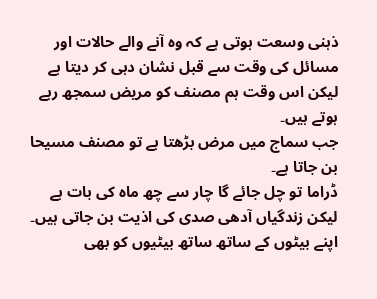ذہنی وسعت ہوتی ہے کہ وہ آنے والے حالات اور مسائل کی وقت سے قبل نشان دہی کر دیتا ہے لیکن اس وقت ہم مصنف کو مریض سمجھ رہے ہوتے ہیں۔
جب سماج میں مرض بڑھتا ہے تو مصنف مسیحا بن جاتا ہے۔
ڈراما تو چل جائے گا چار سے چھ ماہ کی بات ہے لیکن زندگیاں آدھی صدی کی اذیت بن جاتی ہیں۔
اپنے بیٹوں کے ساتھ ساتھ بیٹیوں کو بھی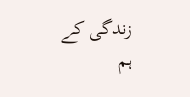زندگی کے ہم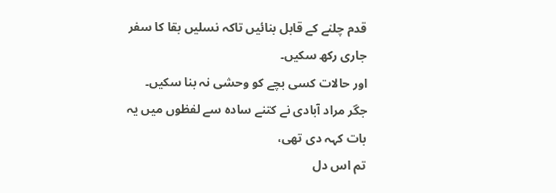قدم چلنے کے قابل بنائیں تاکہ نسلیں بقا کا سفر جاری رکھ سکیں۔
اور حالات کسی بچے کو وحشی نہ بنا سکیں۔
جگر مراد آبادی نے کتنے سادہ سے لفظوں میں یہ بات کہہ دی تھی،
تم اس دل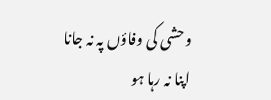وحشی کی وفاؤں پہ نہ جانا
اپنا نہ رہا ہو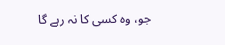جو، وہ کسی کا نہ رہے گا